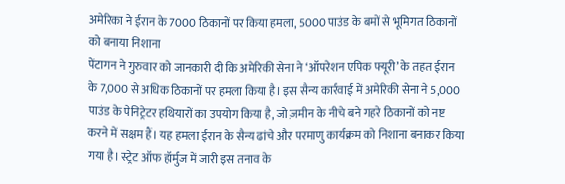अमेरिका ने ईरान के 7000 ठिकानों पर किया हमला, 5000 पाउंड के बमों से भूमिगत ठिकानों को बनाया निशाना
पेंटागन ने गुरुवार को जानकारी दी कि अमेरिकी सेना ने ‘ऑपरेशन एपिक फ्यूरी’ के तहत ईरान के 7,000 से अधिक ठिकानों पर हमला किया है। इस सैन्य कार्रवाई में अमेरिकी सेना ने 5,000 पाउंड के पेनिट्रेटर हथियारों का उपयोग किया है, जो ज़मीन के नीचे बने गहरे ठिकानों को नष्ट करने में सक्षम हैं। यह हमला ईरान के सैन्य ढांचे और परमाणु कार्यक्रम को निशाना बनाकर किया गया है। स्ट्रेट ऑफ हॉर्मुज में जारी इस तनाव के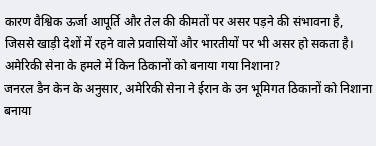कारण वैश्विक ऊर्जा आपूर्ति और तेल की कीमतों पर असर पड़ने की संभावना है, जिससे खाड़ी देशों में रहने वाले प्रवासियों और भारतीयों पर भी असर हो सकता है।
अमेरिकी सेना के हमले में किन ठिकानों को बनाया गया निशाना?
जनरल डैन केन के अनुसार, अमेरिकी सेना ने ईरान के उन भूमिगत ठिकानों को निशाना बनाया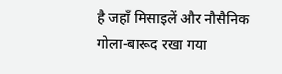है जहाँ मिसाइलें और नौसैनिक गोला-बारूद रखा गया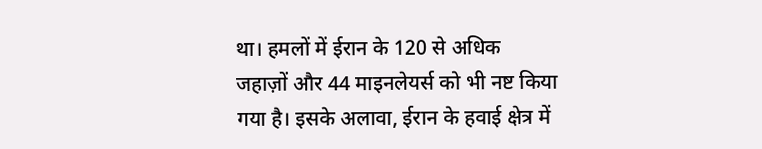था। हमलों में ईरान के 120 से अधिक जहाज़ों और 44 माइनलेयर्स को भी नष्ट किया गया है। इसके अलावा, ईरान के हवाई क्षेत्र में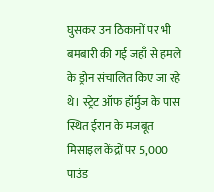घुसकर उन ठिकानों पर भी बमबारी की गई जहाँ से हमले के ड्रोन संचालित किए जा रहे थे। स्ट्रेट ऑफ हॉर्मुज के पास स्थित ईरान के मजबूत मिसाइल केंद्रों पर 5,000 पाउंड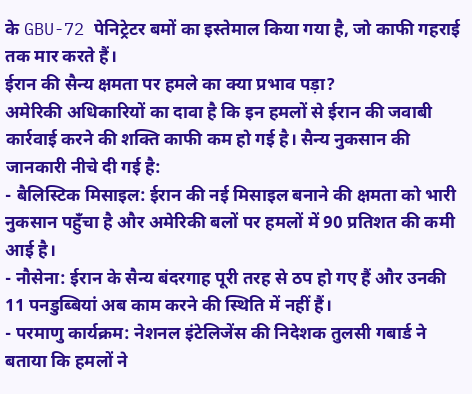के GBU-72 पेनिट्रेटर बमों का इस्तेमाल किया गया है, जो काफी गहराई तक मार करते हैं।
ईरान की सैन्य क्षमता पर हमले का क्या प्रभाव पड़ा?
अमेरिकी अधिकारियों का दावा है कि इन हमलों से ईरान की जवाबी कार्रवाई करने की शक्ति काफी कम हो गई है। सैन्य नुकसान की जानकारी नीचे दी गई है:
- बैलिस्टिक मिसाइल: ईरान की नई मिसाइल बनाने की क्षमता को भारी नुकसान पहुँचा है और अमेरिकी बलों पर हमलों में 90 प्रतिशत की कमी आई है।
- नौसेना: ईरान के सैन्य बंदरगाह पूरी तरह से ठप हो गए हैं और उनकी 11 पनडुब्बियां अब काम करने की स्थिति में नहीं हैं।
- परमाणु कार्यक्रम: नेशनल इंटेलिजेंस की निदेशक तुलसी गबार्ड ने बताया कि हमलों ने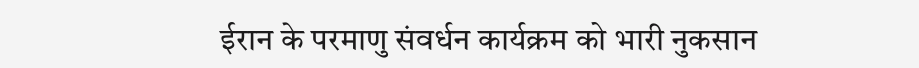ईरान के परमाणु संवर्धन कार्यक्रम को भारी नुकसान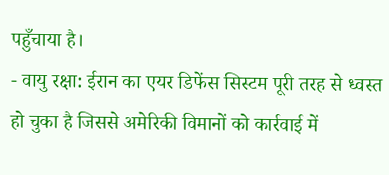पहुँचाया है।
- वायु रक्षा: ईरान का एयर डिफेंस सिस्टम पूरी तरह से ध्वस्त हो चुका है जिससे अमेरिकी विमानों को कार्रवाई में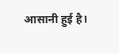आसानी हुई है।